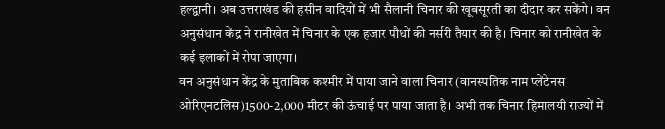हल्द्वानी। अब उत्तराखंड की हसीन वादियों में भी सैलानी चिनार की खूबसूरती का दीदार कर सकेंगे। वन अनुसंधान केंद्र ने रानीखेत में चिनार के एक हजार पौधों की नर्सरी तैयार की है। चिनार को रानीखेत के कई इलाकों में रोपा जाएगा।
वन अनुसंधान केंद्र के मुताबिक कश्मीर में पाया जाने वाला चिनार (वानस्पतिक नाम प्लेंटेनस ओरिएनटलिस)1500-2,000 मीटर की ऊंचाई पर पाया जाता है। अभी तक चिनार हिमालयी राज्यों में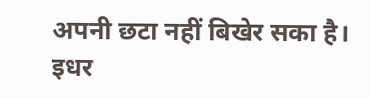अपनी छटा नहीं बिखेर सका है। इधर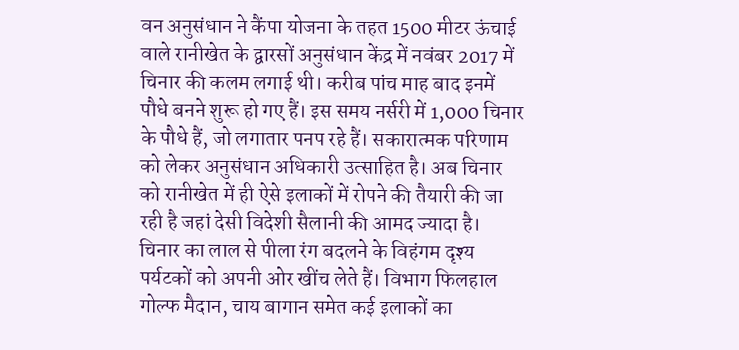वन अनुसंधान ने कैंपा योजना के तहत 1500 मीटर ऊंचाई वाले रानीखेत के द्वारसों अनुसंधान केंद्र में नवंबर 2017 में चिनार की कलम लगाई थी। करीब पांच माह बाद इनमें पौधे बनने शुरू हो गए हैं। इस समय नर्सरी में 1,000 चिनार के पौधे हैं, जो लगातार पनप रहे हैं। सकारात्मक परिणाम को लेकर अनुसंधान अधिकारी उत्साहित है। अब चिनार को रानीखेत में ही ऐसे इलाकों में रोपने की तैयारी की जा रही है जहां देसी विदेशी सैलानी की आमद ज्यादा है। चिनार का लाल से पीला रंग बदलने के विहंगम दृश्य पर्यटकों को अपनी ओर खींच लेते हैं। विभाग फिलहाल गोल्फ मैदान, चाय बागान समेत कई इलाकों का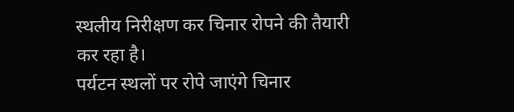स्थलीय निरीक्षण कर चिनार रोपने की तैयारी कर रहा है।
पर्यटन स्थलों पर रोपे जाएंगे चिनार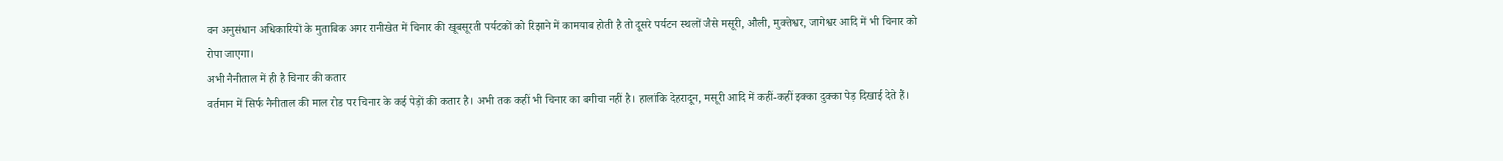वन अनुसंधान अधिकारियों के मुताबिक अगर रानीखेत में चिनार की खूबसूरती पर्यटकों को रिझाने में कामयाब होती है तो दूसरे पर्यटन स्थलों जैसे मसूरी, औली, मुक्तेश्वर, जागेश्वर आदि में भी चिनार को रोपा जाएगा।
अभी नैनीताल में ही है चिनार की कतार
वर्तमान में सिर्फ नैनीताल की माल रोड पर चिनार के कई पेड़ों की कतार है। अभी तक कहीं भी चिनार का बगीचा नहीं है। हालांकि देहरादून, मसूरी आदि में कहीं-कहीं इक्का दुक्का पेड़ दिखाई देते हैं।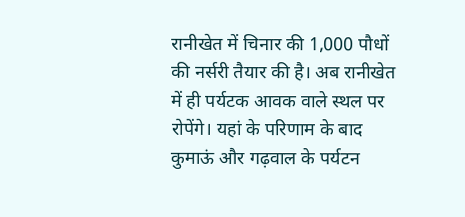रानीखेत में चिनार की 1,000 पौधों की नर्सरी तैयार की है। अब रानीखेत में ही पर्यटक आवक वाले स्थल पर रोपेंगे। यहां के परिणाम के बाद कुमाऊं और गढ़वाल के पर्यटन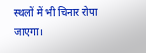स्थलों में भी चिनार रोपा जाएगा।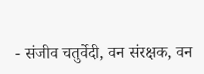- संजीव चतुर्वेदी, वन संरक्षक, वन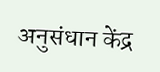अनुसंधान केंद्र